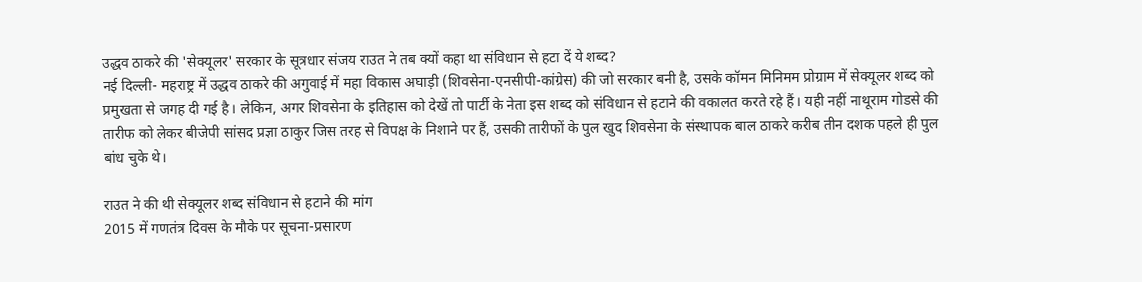उद्धव ठाकरे की 'सेक्यूलर' सरकार के सूत्रधार संजय राउत ने तब क्यों कहा था संविधान से हटा दें ये शब्द?
नई दिल्ली- महराष्ट्र में उद्धव ठाकरे की अगुवाई में महा विकास अघाड़ी (शिवसेना-एनसीपी-कांग्रेस) की जो सरकार बनी है, उसके कॉमन मिनिमम प्रोग्राम में सेक्यूलर शब्द को प्रमुखता से जगह दी गई है। लेकिन, अगर शिवसेना के इतिहास को देखें तो पार्टी के नेता इस शब्द को संविधान से हटाने की वकालत करते रहे हैं। यही नहीं नाथूराम गोडसे की तारीफ को लेकर बीजेपी सांसद प्रज्ञा ठाकुर जिस तरह से विपक्ष के निशाने पर हैं, उसकी तारीफों के पुल खुद शिवसेना के संस्थापक बाल ठाकरे करीब तीन दशक पहले ही पुल बांध चुके थे।

राउत ने की थी सेक्यूलर शब्द संविधान से हटाने की मांग
2015 में गणतंत्र दिवस के मौके पर सूचना-प्रसारण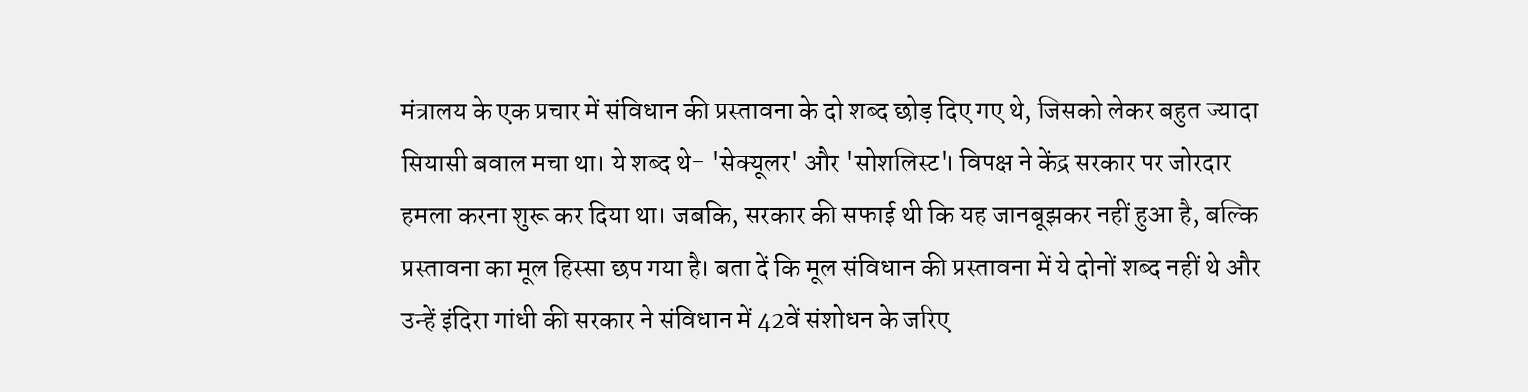मंत्रालय के एक प्रचार में संविधान की प्रस्तावना के दो शब्द छोड़ दिए गए थे, जिसको लेकर बहुत ज्यादा सियासी बवाल मचा था। ये शब्द थे- 'सेक्यूलर' और 'सोशलिस्ट'। विपक्ष ने केंद्र सरकार पर जोरदार हमला करना शुरू कर दिया था। जबकि, सरकार की सफाई थी कि यह जानबूझकर नहीं हुआ है, बल्कि प्रस्तावना का मूल हिस्सा छप गया है। बता दें कि मूल संविधान की प्रस्तावना में ये दोनों शब्द नहीं थे और उन्हें इंदिरा गांधी की सरकार ने संविधान में 42वें संशोधन के जरिए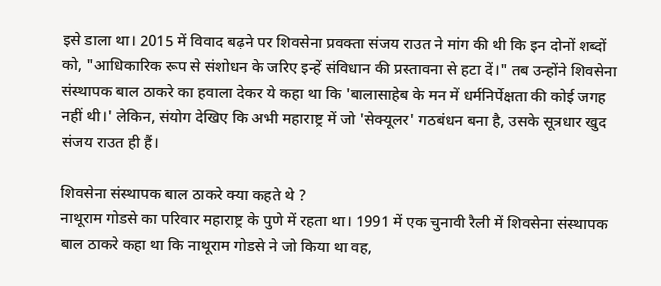इसे डाला था। 2015 में विवाद बढ़ने पर शिवसेना प्रवक्ता संजय राउत ने मांग की थी कि इन दोनों शब्दों को, "आधिकारिक रूप से संशोधन के जरिए इन्हें संविधान की प्रस्तावना से हटा दें।" तब उन्होंने शिवसेना संस्थापक बाल ठाकरे का हवाला देकर ये कहा था कि 'बालासाहेब के मन में धर्मनिर्पेक्षता की कोई जगह नहीं थी।' लेकिन, संयोग देखिए कि अभी महाराष्ट्र में जो 'सेक्यूलर' गठबंधन बना है, उसके सूत्रधार खुद संजय राउत ही हैं।

शिवसेना संस्थापक बाल ठाकरे क्या कहते थे ?
नाथूराम गोडसे का परिवार महाराष्ट्र के पुणे में रहता था। 1991 में एक चुनावी रैली में शिवसेना संस्थापक बाल ठाकरे कहा था कि नाथूराम गोडसे ने जो किया था वह,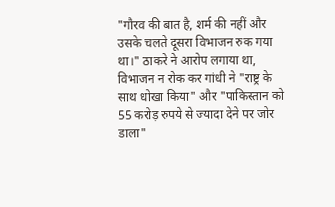"गौरव की बात है, शर्म की नहीं और उसके चलते दूसरा विभाजन रुक गया था।" ठाकरे ने आरोप लगाया था, विभाजन न रोक कर गांधी ने "राष्ट्र के साथ धोखा किया" और "पाकिस्तान को 55 करोड़ रुपये से ज्यादा देने पर जोर डाला"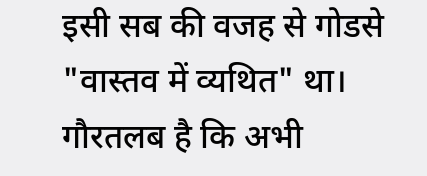इसी सब की वजह से गोडसे "वास्तव में व्यथित" था। गौरतलब है कि अभी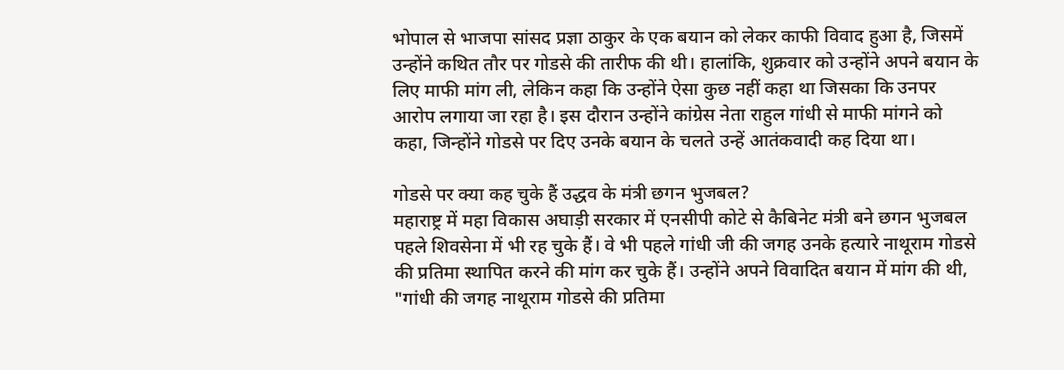भोपाल से भाजपा सांसद प्रज्ञा ठाकुर के एक बयान को लेकर काफी विवाद हुआ है, जिसमें उन्होंने कथित तौर पर गोडसे की तारीफ की थी। हालांकि, शुक्रवार को उन्होंने अपने बयान के लिए माफी मांग ली, लेकिन कहा कि उन्होंने ऐसा कुछ नहीं कहा था जिसका कि उनपर आरोप लगाया जा रहा है। इस दौरान उन्होंने कांग्रेस नेता राहुल गांधी से माफी मांगने को कहा, जिन्होंने गोडसे पर दिए उनके बयान के चलते उन्हें आतंकवादी कह दिया था।

गोडसे पर क्या कह चुके हैं उद्धव के मंत्री छगन भुजबल?
महाराष्ट्र में महा विकास अघाड़ी सरकार में एनसीपी कोटे से कैबिनेट मंत्री बने छगन भुजबल पहले शिवसेना में भी रह चुके हैं। वे भी पहले गांधी जी की जगह उनके हत्यारे नाथूराम गोडसे की प्रतिमा स्थापित करने की मांग कर चुके हैं। उन्होंने अपने विवादित बयान में मांग की थी, "गांधी की जगह नाथूराम गोडसे की प्रतिमा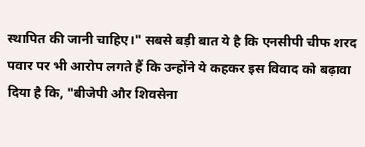स्थापित की जानी चाहिए।" सबसे बड़ी बात ये है कि एनसीपी चीफ शरद पवार पर भी आरोप लगते हैं कि उन्होंने ये कहकर इस विवाद को बढ़ावा दिया है कि, "बीजेपी और शिवसेना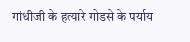गांधीजी के हत्यारे गोडसे के पर्याय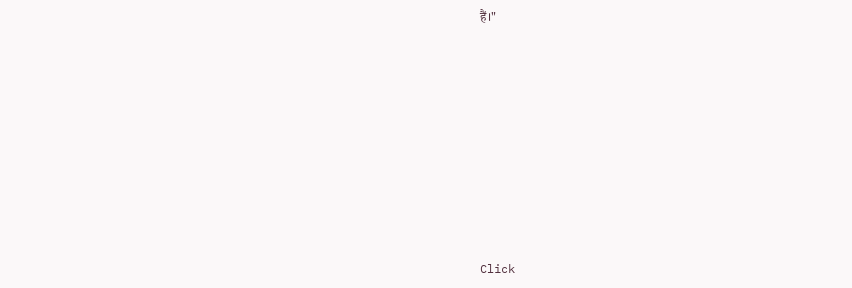हैं।"












Click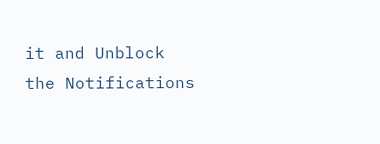it and Unblock the Notifications